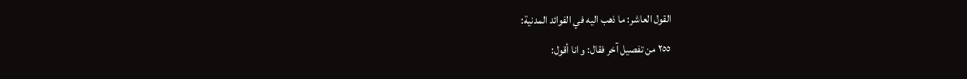القول العاشر: ما ذهب اليه في الفوائد المدنية:
٢٥٥ من تفصيل آخر فقال: و انا أقول: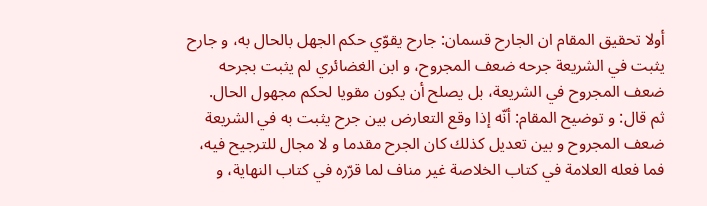أولا تحقيق المقام ان الجارح قسمان: جارح يقوّي حكم الجهل بالحال به، و جارح يثبت في الشريعة جرحه ضعف المجروح، و ابن الغضائري لم يثبت بجرحه ضعف المجروح في الشريعة، بل يصلح أن يكون مقويا لحكم مجهول الحال.
ثم قال: و توضيح المقام: أنّه إذا وقع التعارض بين جرح يثبت به في الشريعة ضعف المجروح و بين تعديل كذلك كان الجرح مقدما و لا مجال للترجيح فيه، فما فعله العلامة في كتاب الخلاصة غير مناف لما قرّره في كتاب النهاية، و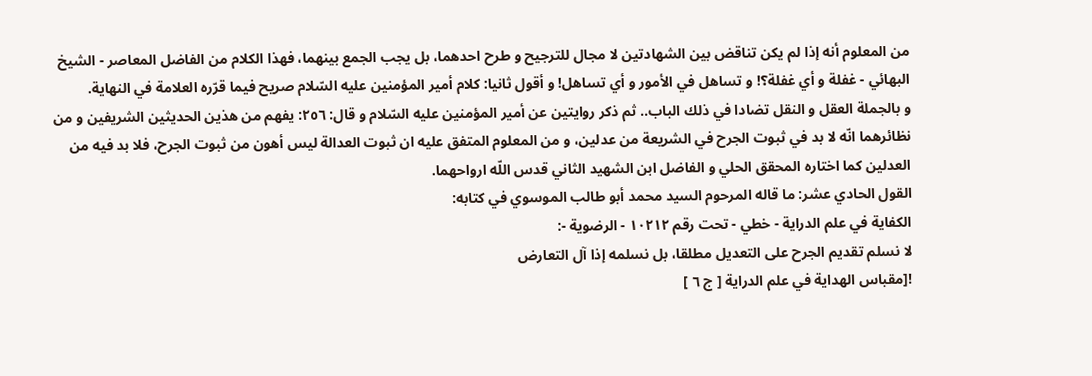من المعلوم أنه إذا لم يكن تناقض بين الشهادتين لا مجال للترجيح و طرح احدهما، بل يجب الجمع بينهما، فهذا الكلام من الفاضل المعاصر - الشيخ البهائي - غفلة و أي غفلة؟! و تساهل في الأمور و أي تساهل! و أقول ثانيا: كلام أمير المؤمنين عليه السّلام صريح فيما قرّره العلامة في النهاية.
و بالجملة العقل و النقل تضادا في ذلك الباب.. ثم ذكر روايتين عن أمير المؤمنين عليه السّلام و قال: ٢٥٦: يفهم من هذين الحديثين الشريفين و من نظائرهما انّه لا بد في ثبوت الجرح في الشريعة من عدلين، و من المعلوم المتفق عليه ان ثبوت العدالة ليس أهون من ثبوت الجرح، فلا بد فيه من العدلين كما اختاره المحقق الحلي و الفاضل ابن الشهيد الثاني قدس اللّه ارواحهما.
القول الحادي عشر: ما قاله المرحوم السيد محمد أبو طالب الموسوي في كتابه:
الكفاية في علم الدراية - خطي - تحت رقم ١٠٢١٢ - الرضوية -:
لا نسلم تقديم الجرح على التعديل مطلقا، بل نسلمه إذا آل التعارض
![مقباس الهداية في علم الدراية [ ج ٦ ]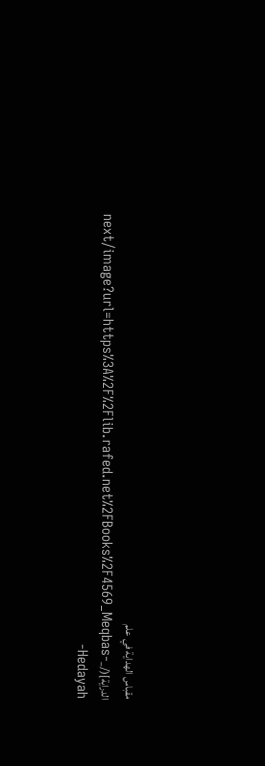مقباس الهداية في علم الدراية](/_next/image?url=https%3A%2F%2Flib.rafed.net%2FBooks%2F4569_Meqbas-Hedayah-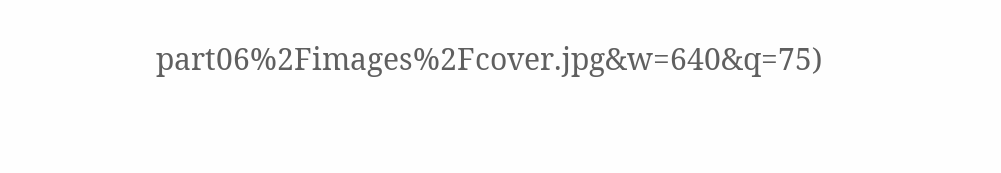part06%2Fimages%2Fcover.jpg&w=640&q=75)